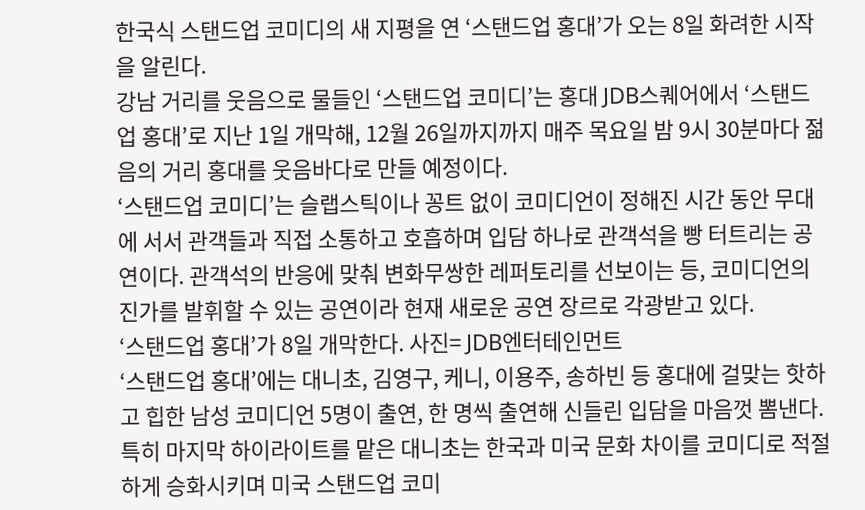한국식 스탠드업 코미디의 새 지평을 연 ‘스탠드업 홍대’가 오는 8일 화려한 시작을 알린다.
강남 거리를 웃음으로 물들인 ‘스탠드업 코미디’는 홍대 JDB스퀘어에서 ‘스탠드업 홍대’로 지난 1일 개막해, 12월 26일까지까지 매주 목요일 밤 9시 30분마다 젊음의 거리 홍대를 웃음바다로 만들 예정이다.
‘스탠드업 코미디’는 슬랩스틱이나 꽁트 없이 코미디언이 정해진 시간 동안 무대에 서서 관객들과 직접 소통하고 호흡하며 입담 하나로 관객석을 빵 터트리는 공연이다. 관객석의 반응에 맞춰 변화무쌍한 레퍼토리를 선보이는 등, 코미디언의 진가를 발휘할 수 있는 공연이라 현재 새로운 공연 장르로 각광받고 있다.
‘스탠드업 홍대’가 8일 개막한다. 사진= JDB엔터테인먼트
‘스탠드업 홍대’에는 대니초, 김영구, 케니, 이용주, 송하빈 등 홍대에 걸맞는 핫하고 힙한 남성 코미디언 5명이 출연, 한 명씩 출연해 신들린 입담을 마음껏 뽐낸다. 특히 마지막 하이라이트를 맡은 대니초는 한국과 미국 문화 차이를 코미디로 적절하게 승화시키며 미국 스탠드업 코미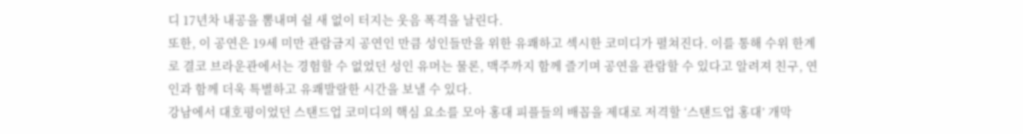디 17년차 내공을 뽐내며 쉴 새 없이 터지는 웃음 폭격을 날린다.
또한, 이 공연은 19세 미만 관람금지 공연인 만큼 성인들만을 위한 유쾌하고 섹시한 코미디가 펼쳐진다. 이를 통해 수위 한계로 결코 브라운관에서는 경험할 수 없었던 성인 유머는 물론, 맥주까지 함께 즐기며 공연을 관람할 수 있다고 알려져 친구, 연인과 함께 더욱 특별하고 유쾌발랄한 시간을 보낼 수 있다.
강남에서 대호평이었던 스탠드업 코미디의 핵심 요소를 모아 홍대 피플들의 배꼽을 제대로 저격할 ‘스탠드업 홍대’ 개막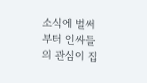소식에 벌써부터 인싸들의 관심이 집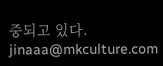중되고 있다. jinaaa@mkculture.com